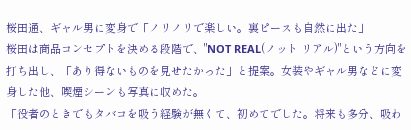桜田通、ギャル男に変身で「ノリノリで楽しい。裏ピースも自然に出た」
桜田は商品コンセプトを決める段階で、"NOT REAL(ノット リアル)"という方向を打ち出し、「あり得ないものを見せたかった」と提案。女装やギャル男などに変身した他、喫煙シーンも写真に収めた。
「役者のときでもタバコを吸う経験が無くて、初めてでした。将来も多分、吸わ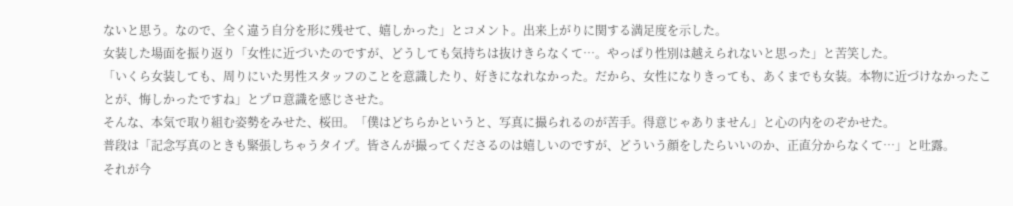ないと思う。なので、全く違う自分を形に残せて、嬉しかった」とコメント。出来上がりに関する満足度を示した。
女装した場面を振り返り「女性に近づいたのですが、どうしても気持ちは抜けきらなくて…。やっぱり性別は越えられないと思った」と苦笑した。
「いくら女装しても、周りにいた男性スタッフのことを意識したり、好きになれなかった。だから、女性になりきっても、あくまでも女装。本物に近づけなかったことが、悔しかったですね」とプロ意識を感じさせた。
そんな、本気で取り組む姿勢をみせた、桜田。「僕はどちらかというと、写真に撮られるのが苦手。得意じゃありません」と心の内をのぞかせた。
普段は「記念写真のときも緊張しちゃうタイプ。皆さんが撮ってくださるのは嬉しいのですが、どういう顔をしたらいいのか、正直分からなくて…」と吐露。
それが今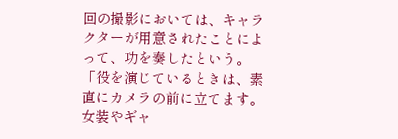回の撮影においては、キャラクターが用意されたことによって、功を奏したという。
「役を演じているときは、素直にカメラの前に立てます。女装やギャ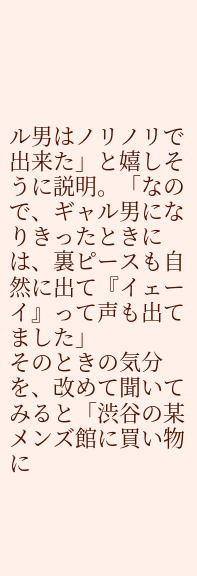ル男はノリノリで出来た」と嬉しそうに説明。「なので、ギャル男になりきったときには、裏ピースも自然に出て『イェーイ』って声も出てました」
そのときの気分を、改めて聞いてみると「渋谷の某メンズ館に買い物に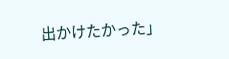出かけたかった」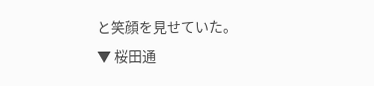と笑顔を見せていた。
▼ 桜田通